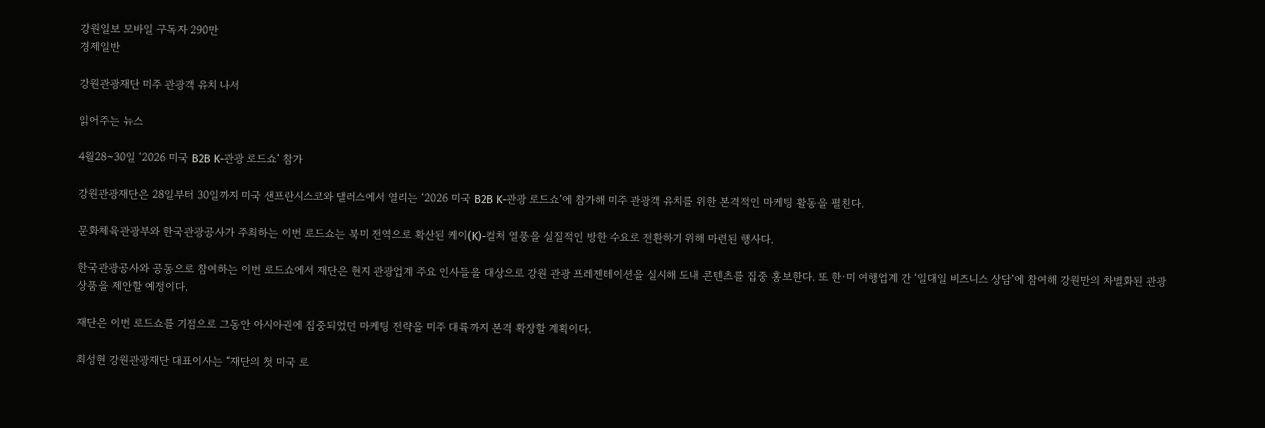강원일보 모바일 구독자 290만
경제일반

강원관광재단 미주 관광객 유치 나서

읽어주는 뉴스

4월28~30일 ‘2026 미국 B2B K-관광 로드쇼’ 참가

강원관광재단은 28일부터 30일까지 미국 샌프란시스코와 댈러스에서 열리는 ‘2026 미국 B2B K-관광 로드쇼’에 참가해 미주 관광객 유치를 위한 본격적인 마케팅 활동을 펼친다.

문화체육관광부와 한국관광공사가 주최하는 이번 로드쇼는 북미 전역으로 확산된 케이(K)-컬처 열풍을 실질적인 방한 수요로 전환하기 위해 마련된 행사다.

한국관광공사와 공동으로 참여하는 이번 로드쇼에서 재단은 현지 관광업계 주요 인사들을 대상으로 강원 관광 프레젠테이션을 실시해 도내 콘텐츠를 집중 홍보한다. 또 한·미 여행업계 간 ‘일대일 비즈니스 상담’에 참여해 강원만의 차별화된 관광 상품을 제안할 예정이다.

재단은 이번 로드쇼를 기점으로 그동안 아시아권에 집중되었던 마케팅 전략을 미주 대륙까지 본격 확장할 계획이다.

최성현 강원관광재단 대표이사는 “재단의 첫 미국 로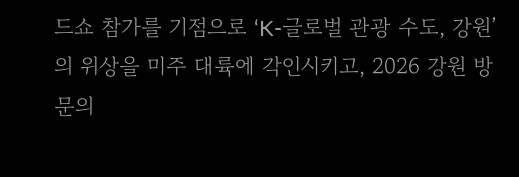드쇼 참가를 기점으로 ‘K-글로벌 관광 수도, 강원’의 위상을 미주 대륙에 각인시키고, 2026 강원 방문의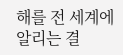해를 전 세계에 알리는 결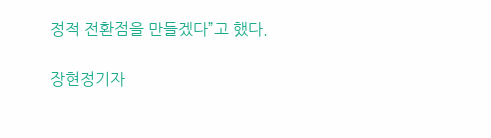정적 전환점을 만들겠다”고 했다.

장현정기자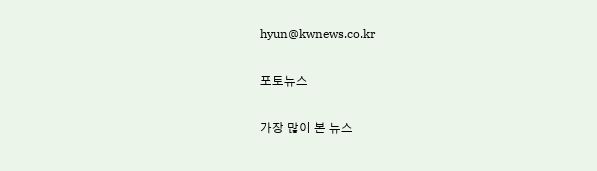hyun@kwnews.co.kr

포토뉴스

가장 많이 본 뉴스